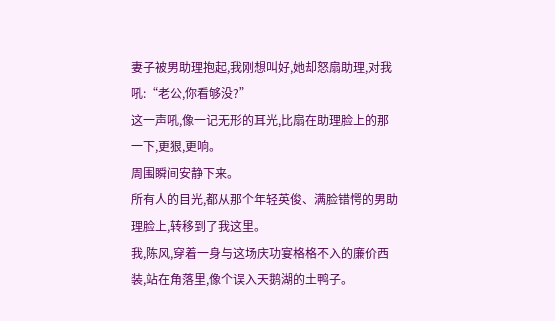妻子被男助理抱起,我刚想叫好,她却怒扇助理,对我吼:“老公,你看够没?”
这一声吼,像一记无形的耳光,比扇在助理脸上的那一下,更狠,更响。
周围瞬间安静下来。
所有人的目光,都从那个年轻英俊、满脸错愕的男助理脸上,转移到了我这里。
我,陈风,穿着一身与这场庆功宴格格不入的廉价西装,站在角落里,像个误入天鹅湖的土鸭子。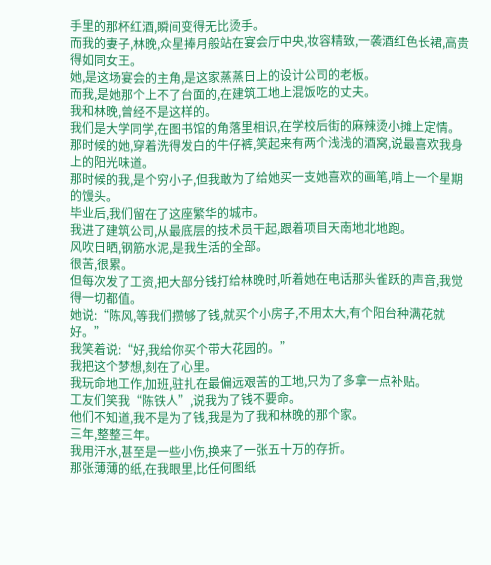手里的那杯红酒,瞬间变得无比烫手。
而我的妻子,林晚,众星捧月般站在宴会厅中央,妆容精致,一袭酒红色长裙,高贵得如同女王。
她,是这场宴会的主角,是这家蒸蒸日上的设计公司的老板。
而我,是她那个上不了台面的,在建筑工地上混饭吃的丈夫。
我和林晚,曾经不是这样的。
我们是大学同学,在图书馆的角落里相识,在学校后街的麻辣烫小摊上定情。
那时候的她,穿着洗得发白的牛仔裤,笑起来有两个浅浅的酒窝,说最喜欢我身上的阳光味道。
那时候的我,是个穷小子,但我敢为了给她买一支她喜欢的画笔,啃上一个星期的馒头。
毕业后,我们留在了这座繁华的城市。
我进了建筑公司,从最底层的技术员干起,跟着项目天南地北地跑。
风吹日晒,钢筋水泥,是我生活的全部。
很苦,很累。
但每次发了工资,把大部分钱打给林晚时,听着她在电话那头雀跃的声音,我觉得一切都值。
她说:“陈风,等我们攒够了钱,就买个小房子,不用太大,有个阳台种满花就好。”
我笑着说:“好,我给你买个带大花园的。”
我把这个梦想,刻在了心里。
我玩命地工作,加班,驻扎在最偏远艰苦的工地,只为了多拿一点补贴。
工友们笑我“陈铁人”,说我为了钱不要命。
他们不知道,我不是为了钱,我是为了我和林晚的那个家。
三年,整整三年。
我用汗水,甚至是一些小伤,换来了一张五十万的存折。
那张薄薄的纸,在我眼里,比任何图纸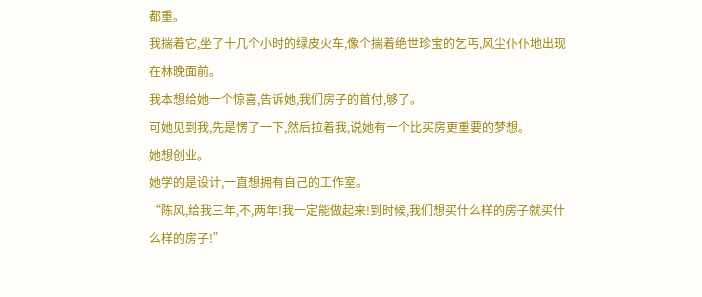都重。
我揣着它,坐了十几个小时的绿皮火车,像个揣着绝世珍宝的乞丐,风尘仆仆地出现在林晚面前。
我本想给她一个惊喜,告诉她,我们房子的首付,够了。
可她见到我,先是愣了一下,然后拉着我,说她有一个比买房更重要的梦想。
她想创业。
她学的是设计,一直想拥有自己的工作室。
“陈风,给我三年,不,两年!我一定能做起来!到时候,我们想买什么样的房子就买什么样的房子!”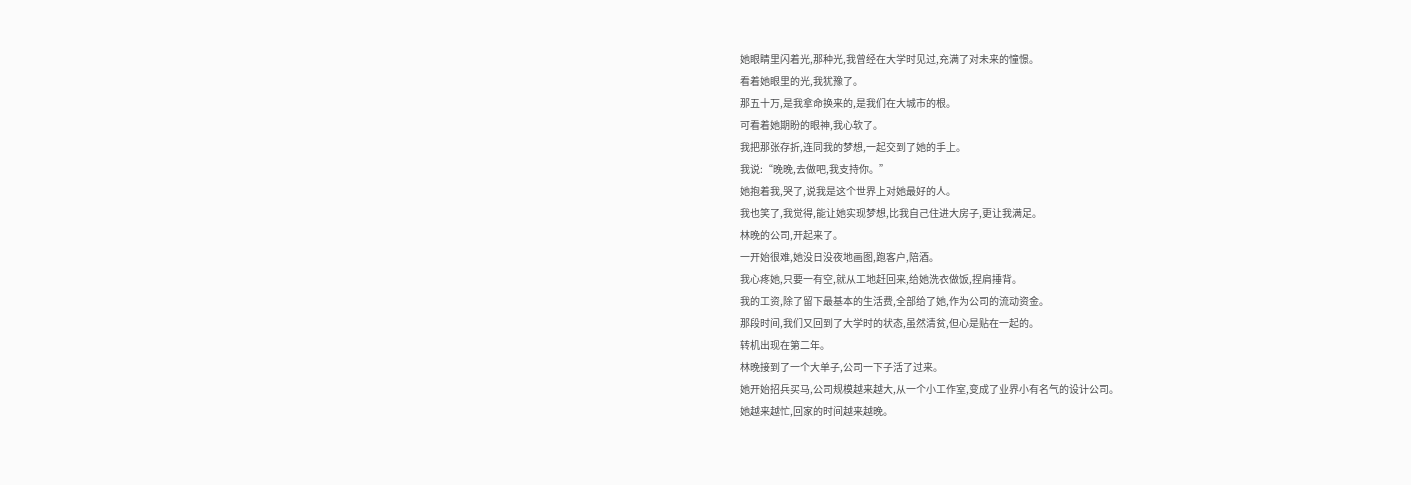她眼睛里闪着光,那种光,我曾经在大学时见过,充满了对未来的憧憬。
看着她眼里的光,我犹豫了。
那五十万,是我拿命换来的,是我们在大城市的根。
可看着她期盼的眼神,我心软了。
我把那张存折,连同我的梦想,一起交到了她的手上。
我说:“晚晚,去做吧,我支持你。”
她抱着我,哭了,说我是这个世界上对她最好的人。
我也笑了,我觉得,能让她实现梦想,比我自己住进大房子,更让我满足。
林晚的公司,开起来了。
一开始很难,她没日没夜地画图,跑客户,陪酒。
我心疼她,只要一有空,就从工地赶回来,给她洗衣做饭,捏肩捶背。
我的工资,除了留下最基本的生活费,全部给了她,作为公司的流动资金。
那段时间,我们又回到了大学时的状态,虽然清贫,但心是贴在一起的。
转机出现在第二年。
林晚接到了一个大单子,公司一下子活了过来。
她开始招兵买马,公司规模越来越大,从一个小工作室,变成了业界小有名气的设计公司。
她越来越忙,回家的时间越来越晚。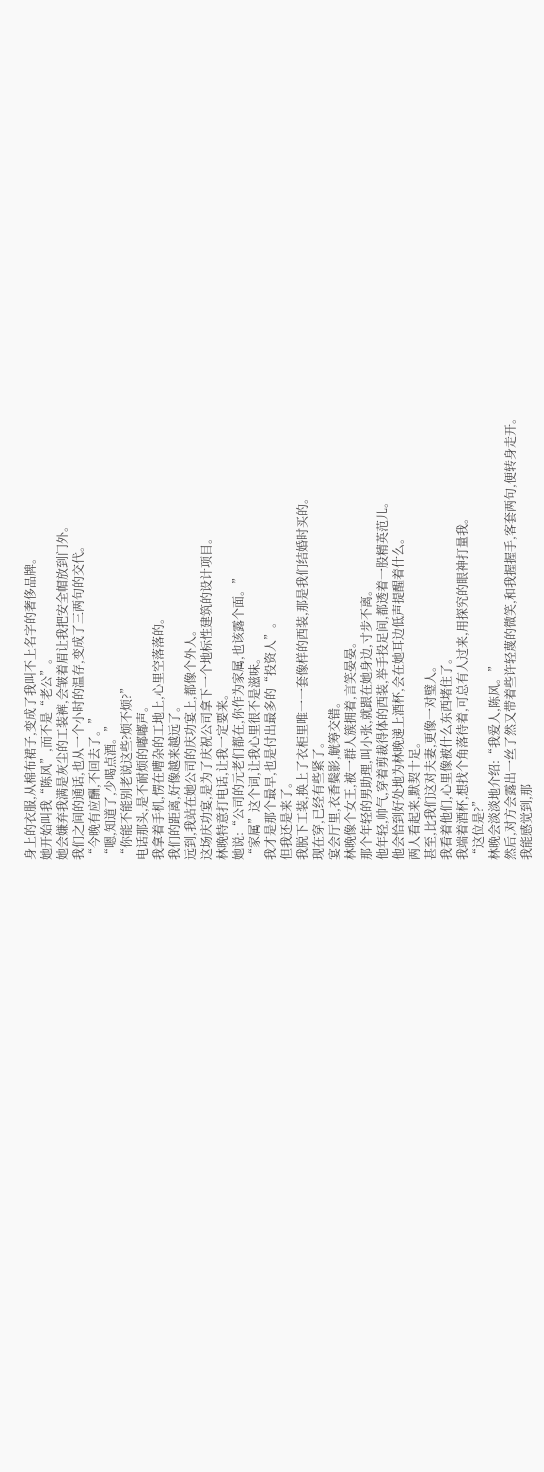身上的衣服,从棉布裙子,变成了我叫不上名字的奢侈品牌。
她开始叫我“陈风”,而不是“老公”。
她会嫌弃我满是灰尘的工装裤,会皱着眉让我把安全帽放到门外。
我们之间的通话,也从一个小时的温存,变成了三两句的交代。
“今晚有应酬,不回去了。”
“嗯,知道了,少喝点酒。”
“你能不能别老说这些?烦不烦?”
电话那头,是不耐烦的嘟嘟声。
我拿着手机,愣在嘈杂的工地上,心里空落落的。
我们的距离,好像越来越远了。
远到,我站在她公司的庆功宴上,都像个外人。
这场庆功宴,是为了庆祝公司拿下一个地标性建筑的设计项目。
林晚特意打电话,让我一定要来。
她说:“公司的元老们都在,你作为家属,也该露个面。”
“家属”这个词,让我心里很不是滋味。
我才是那个最早,也是付出最多的“投资人”。
但我还是来了。
我脱下工装,换上了衣柜里唯一一套像样的西装,那是我们结婚时买的。
现在穿,已经有些紧了。
宴会厅里,衣香鬓影,觥筹交错。
林晚像个女王,被一群人簇拥着,言笑晏晏。
那个年轻的男助理,叫小张,就跟在她身边,寸步不离。
他年轻,帅气,穿着剪裁得体的西装,举手投足间,都透着一股精英范儿。
他会恰到好处地为林晚递上酒杯,会在她耳边低声提醒着什么。
两人看起来,默契十足。
甚至,比我们这对夫妻,更像一对璧人。
我看着他们,心里像被什么东西堵住了。
我端着酒杯,想找个角落待着,可总有人过来,用探究的眼神打量我。
“这位是?”
林晚会淡淡地介绍:“我爱人,陈风。”
然后,对方会露出一丝了然又带着些许轻蔑的微笑,和我握握手,客套两句,便转身走开。
我能感觉到,那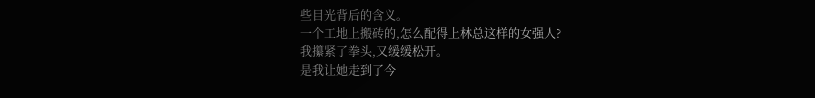些目光背后的含义。
一个工地上搬砖的,怎么配得上林总这样的女强人?
我攥紧了拳头,又缓缓松开。
是我让她走到了今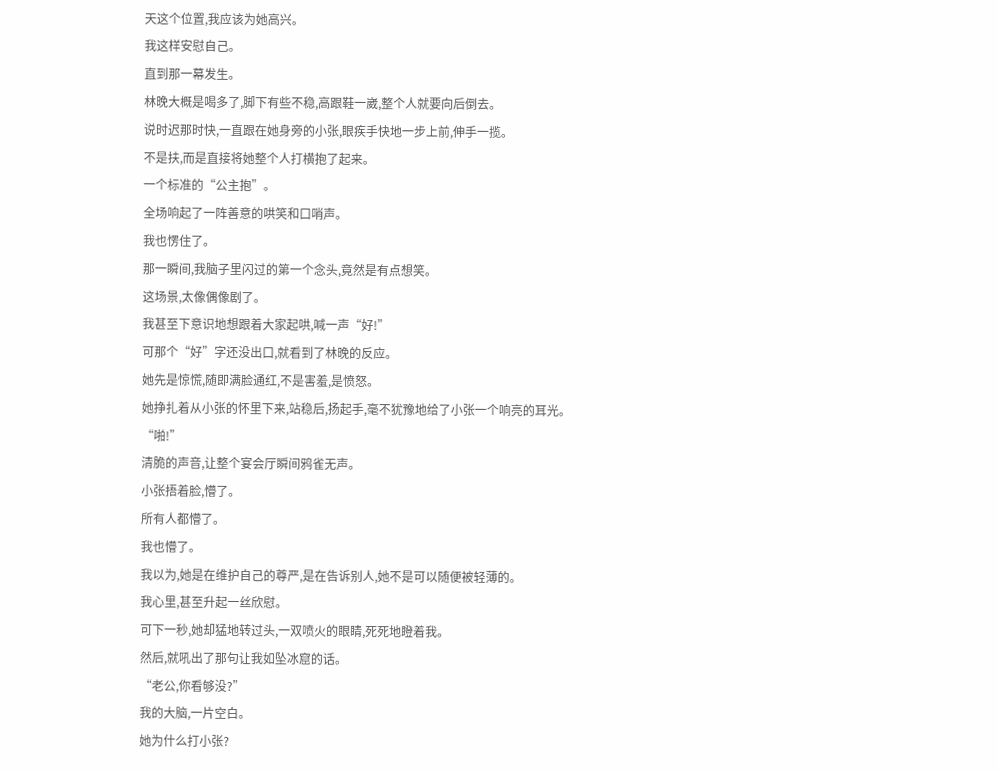天这个位置,我应该为她高兴。
我这样安慰自己。
直到那一幕发生。
林晚大概是喝多了,脚下有些不稳,高跟鞋一崴,整个人就要向后倒去。
说时迟那时快,一直跟在她身旁的小张,眼疾手快地一步上前,伸手一揽。
不是扶,而是直接将她整个人打横抱了起来。
一个标准的“公主抱”。
全场响起了一阵善意的哄笑和口哨声。
我也愣住了。
那一瞬间,我脑子里闪过的第一个念头,竟然是有点想笑。
这场景,太像偶像剧了。
我甚至下意识地想跟着大家起哄,喊一声“好!”
可那个“好”字还没出口,就看到了林晚的反应。
她先是惊慌,随即满脸通红,不是害羞,是愤怒。
她挣扎着从小张的怀里下来,站稳后,扬起手,毫不犹豫地给了小张一个响亮的耳光。
“啪!”
清脆的声音,让整个宴会厅瞬间鸦雀无声。
小张捂着脸,懵了。
所有人都懵了。
我也懵了。
我以为,她是在维护自己的尊严,是在告诉别人,她不是可以随便被轻薄的。
我心里,甚至升起一丝欣慰。
可下一秒,她却猛地转过头,一双喷火的眼睛,死死地瞪着我。
然后,就吼出了那句让我如坠冰窟的话。
“老公,你看够没?”
我的大脑,一片空白。
她为什么打小张?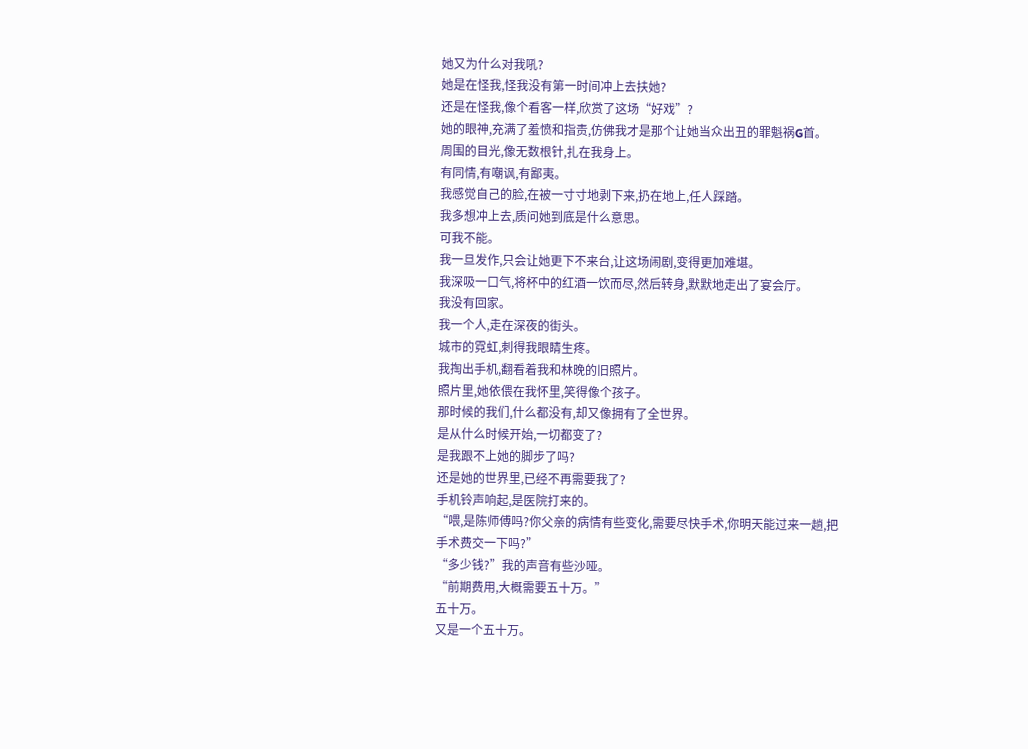她又为什么对我吼?
她是在怪我,怪我没有第一时间冲上去扶她?
还是在怪我,像个看客一样,欣赏了这场“好戏”?
她的眼神,充满了羞愤和指责,仿佛我才是那个让她当众出丑的罪魁祸G首。
周围的目光,像无数根针,扎在我身上。
有同情,有嘲讽,有鄙夷。
我感觉自己的脸,在被一寸寸地剥下来,扔在地上,任人踩踏。
我多想冲上去,质问她到底是什么意思。
可我不能。
我一旦发作,只会让她更下不来台,让这场闹剧,变得更加难堪。
我深吸一口气,将杯中的红酒一饮而尽,然后转身,默默地走出了宴会厅。
我没有回家。
我一个人,走在深夜的街头。
城市的霓虹,刺得我眼睛生疼。
我掏出手机,翻看着我和林晚的旧照片。
照片里,她依偎在我怀里,笑得像个孩子。
那时候的我们,什么都没有,却又像拥有了全世界。
是从什么时候开始,一切都变了?
是我跟不上她的脚步了吗?
还是她的世界里,已经不再需要我了?
手机铃声响起,是医院打来的。
“喂,是陈师傅吗?你父亲的病情有些变化,需要尽快手术,你明天能过来一趟,把手术费交一下吗?”
“多少钱?”我的声音有些沙哑。
“前期费用,大概需要五十万。”
五十万。
又是一个五十万。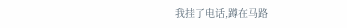我挂了电话,蹲在马路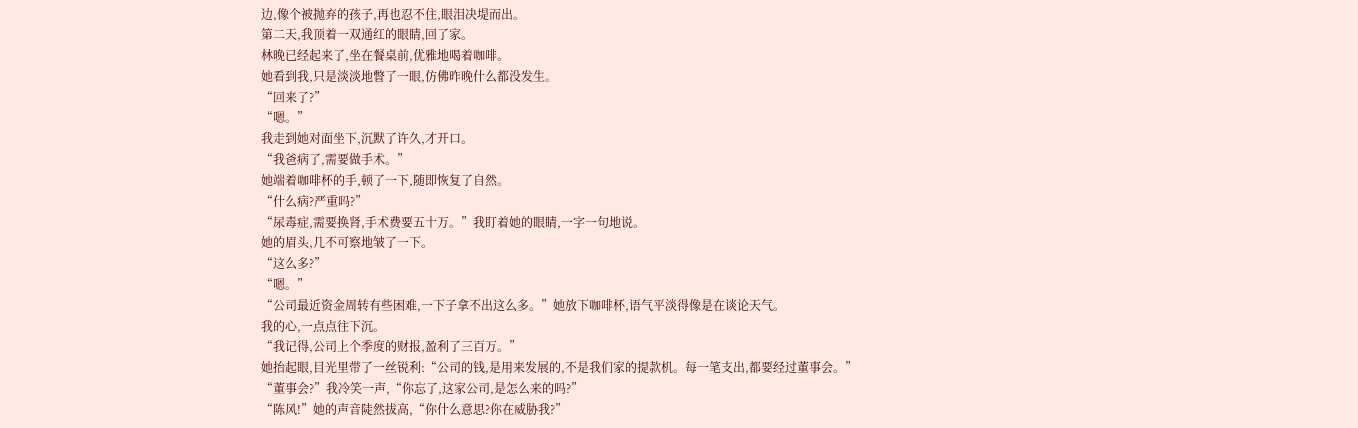边,像个被抛弃的孩子,再也忍不住,眼泪决堤而出。
第二天,我顶着一双通红的眼睛,回了家。
林晚已经起来了,坐在餐桌前,优雅地喝着咖啡。
她看到我,只是淡淡地瞥了一眼,仿佛昨晚什么都没发生。
“回来了?”
“嗯。”
我走到她对面坐下,沉默了许久,才开口。
“我爸病了,需要做手术。”
她端着咖啡杯的手,顿了一下,随即恢复了自然。
“什么病?严重吗?”
“尿毒症,需要换肾,手术费要五十万。”我盯着她的眼睛,一字一句地说。
她的眉头,几不可察地皱了一下。
“这么多?”
“嗯。”
“公司最近资金周转有些困难,一下子拿不出这么多。”她放下咖啡杯,语气平淡得像是在谈论天气。
我的心,一点点往下沉。
“我记得,公司上个季度的财报,盈利了三百万。”
她抬起眼,目光里带了一丝锐利:“公司的钱,是用来发展的,不是我们家的提款机。每一笔支出,都要经过董事会。”
“董事会?”我冷笑一声,“你忘了,这家公司,是怎么来的吗?”
“陈风!”她的声音陡然拔高,“你什么意思?你在威胁我?”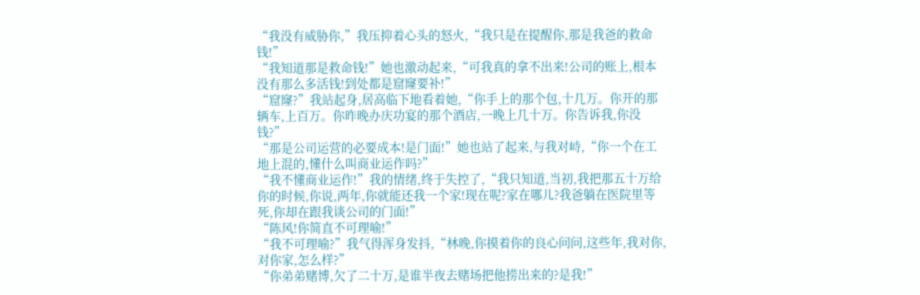“我没有威胁你,”我压抑着心头的怒火,“我只是在提醒你,那是我爸的救命钱!”
“我知道那是救命钱!”她也激动起来,“可我真的拿不出来!公司的账上,根本没有那么多活钱!到处都是窟窿要补!”
“窟窿?”我站起身,居高临下地看着她,“你手上的那个包,十几万。你开的那辆车,上百万。你昨晚办庆功宴的那个酒店,一晚上几十万。你告诉我,你没钱?”
“那是公司运营的必要成本!是门面!”她也站了起来,与我对峙,“你一个在工地上混的,懂什么叫商业运作吗?”
“我不懂商业运作!”我的情绪,终于失控了,“我只知道,当初,我把那五十万给你的时候,你说,两年,你就能还我一个家!现在呢?家在哪儿?我爸躺在医院里等死,你却在跟我谈公司的门面!”
“陈风!你简直不可理喻!”
“我不可理喻?”我气得浑身发抖,“林晚,你摸着你的良心问问,这些年,我对你,对你家,怎么样?”
“你弟弟赌博,欠了二十万,是谁半夜去赌场把他捞出来的?是我!”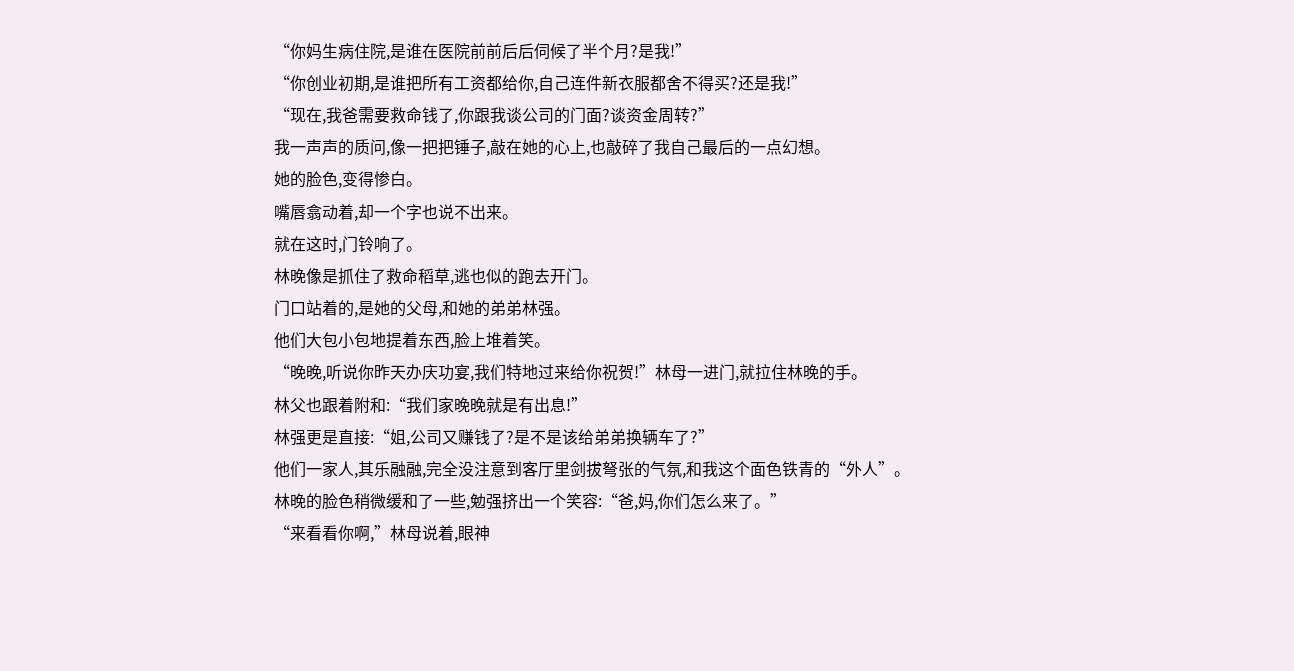“你妈生病住院,是谁在医院前前后后伺候了半个月?是我!”
“你创业初期,是谁把所有工资都给你,自己连件新衣服都舍不得买?还是我!”
“现在,我爸需要救命钱了,你跟我谈公司的门面?谈资金周转?”
我一声声的质问,像一把把锤子,敲在她的心上,也敲碎了我自己最后的一点幻想。
她的脸色,变得惨白。
嘴唇翕动着,却一个字也说不出来。
就在这时,门铃响了。
林晚像是抓住了救命稻草,逃也似的跑去开门。
门口站着的,是她的父母,和她的弟弟林强。
他们大包小包地提着东西,脸上堆着笑。
“晚晚,听说你昨天办庆功宴,我们特地过来给你祝贺!”林母一进门,就拉住林晚的手。
林父也跟着附和:“我们家晚晚就是有出息!”
林强更是直接:“姐,公司又赚钱了?是不是该给弟弟换辆车了?”
他们一家人,其乐融融,完全没注意到客厅里剑拔弩张的气氛,和我这个面色铁青的“外人”。
林晚的脸色稍微缓和了一些,勉强挤出一个笑容:“爸,妈,你们怎么来了。”
“来看看你啊,”林母说着,眼神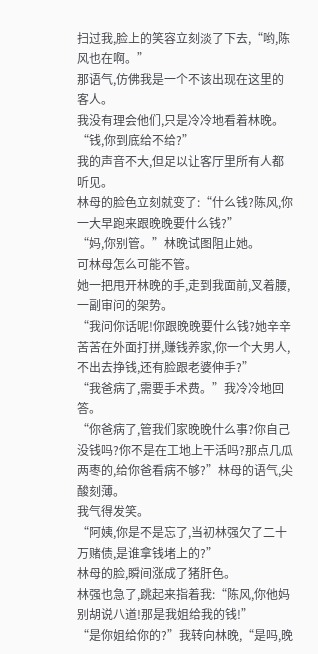扫过我,脸上的笑容立刻淡了下去,“哟,陈风也在啊。”
那语气,仿佛我是一个不该出现在这里的客人。
我没有理会他们,只是冷冷地看着林晚。
“钱,你到底给不给?”
我的声音不大,但足以让客厅里所有人都听见。
林母的脸色立刻就变了:“什么钱?陈风,你一大早跑来跟晚晚要什么钱?”
“妈,你别管。”林晚试图阻止她。
可林母怎么可能不管。
她一把甩开林晚的手,走到我面前,叉着腰,一副审问的架势。
“我问你话呢!你跟晚晚要什么钱?她辛辛苦苦在外面打拼,赚钱养家,你一个大男人,不出去挣钱,还有脸跟老婆伸手?”
“我爸病了,需要手术费。”我冷冷地回答。
“你爸病了,管我们家晚晚什么事?你自己没钱吗?你不是在工地上干活吗?那点几瓜两枣的,给你爸看病不够?”林母的语气,尖酸刻薄。
我气得发笑。
“阿姨,你是不是忘了,当初林强欠了二十万赌债,是谁拿钱堵上的?”
林母的脸,瞬间涨成了猪肝色。
林强也急了,跳起来指着我:“陈风,你他妈别胡说八道!那是我姐给我的钱!”
“是你姐给你的?”我转向林晚,“是吗,晚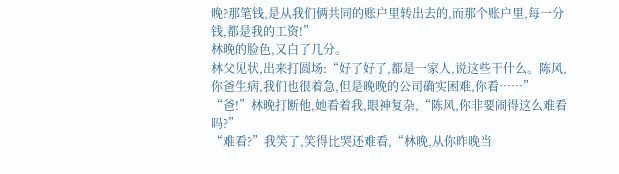晚?那笔钱,是从我们俩共同的账户里转出去的,而那个账户里,每一分钱,都是我的工资!”
林晚的脸色,又白了几分。
林父见状,出来打圆场:“好了好了,都是一家人,说这些干什么。陈风,你爸生病,我们也很着急,但是晚晚的公司确实困难,你看……”
“爸!”林晚打断他,她看着我,眼神复杂,“陈风,你非要闹得这么难看吗?”
“难看?”我笑了,笑得比哭还难看,“林晚,从你昨晚当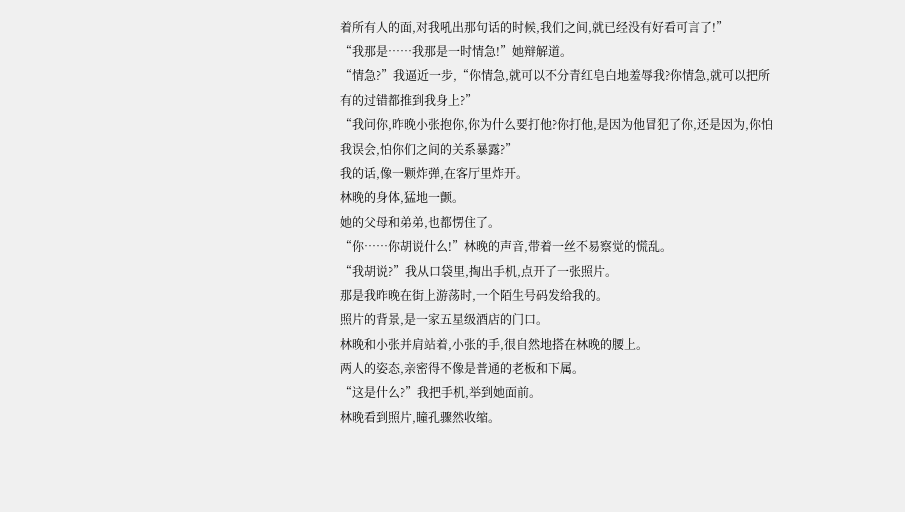着所有人的面,对我吼出那句话的时候,我们之间,就已经没有好看可言了!”
“我那是……我那是一时情急!”她辩解道。
“情急?”我逼近一步,“你情急,就可以不分青红皂白地羞辱我?你情急,就可以把所有的过错都推到我身上?”
“我问你,昨晚小张抱你,你为什么要打他?你打他,是因为他冒犯了你,还是因为,你怕我误会,怕你们之间的关系暴露?”
我的话,像一颗炸弹,在客厅里炸开。
林晚的身体,猛地一颤。
她的父母和弟弟,也都愣住了。
“你……你胡说什么!”林晚的声音,带着一丝不易察觉的慌乱。
“我胡说?”我从口袋里,掏出手机,点开了一张照片。
那是我昨晚在街上游荡时,一个陌生号码发给我的。
照片的背景,是一家五星级酒店的门口。
林晚和小张并肩站着,小张的手,很自然地搭在林晚的腰上。
两人的姿态,亲密得不像是普通的老板和下属。
“这是什么?”我把手机,举到她面前。
林晚看到照片,瞳孔骤然收缩。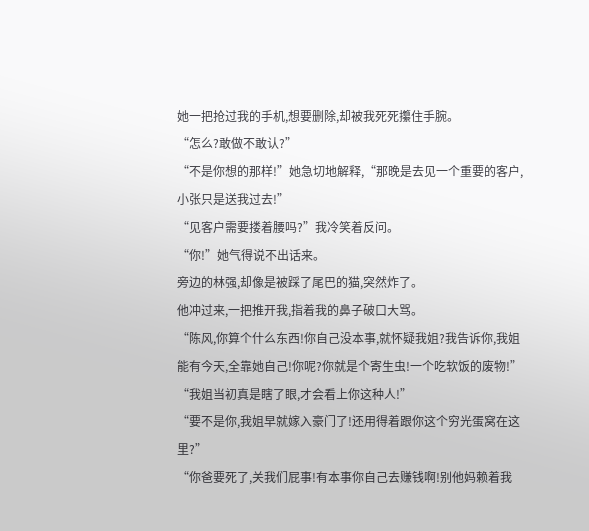她一把抢过我的手机,想要删除,却被我死死攥住手腕。
“怎么?敢做不敢认?”
“不是你想的那样!”她急切地解释,“那晚是去见一个重要的客户,小张只是送我过去!”
“见客户需要搂着腰吗?”我冷笑着反问。
“你!”她气得说不出话来。
旁边的林强,却像是被踩了尾巴的猫,突然炸了。
他冲过来,一把推开我,指着我的鼻子破口大骂。
“陈风,你算个什么东西!你自己没本事,就怀疑我姐?我告诉你,我姐能有今天,全靠她自己!你呢?你就是个寄生虫!一个吃软饭的废物!”
“我姐当初真是瞎了眼,才会看上你这种人!”
“要不是你,我姐早就嫁入豪门了!还用得着跟你这个穷光蛋窝在这里?”
“你爸要死了,关我们屁事!有本事你自己去赚钱啊!别他妈赖着我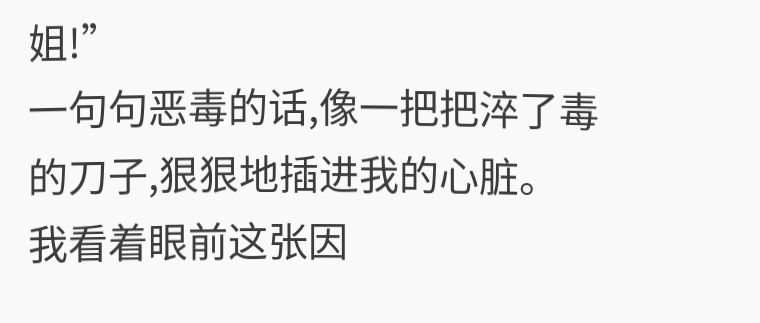姐!”
一句句恶毒的话,像一把把淬了毒的刀子,狠狠地插进我的心脏。
我看着眼前这张因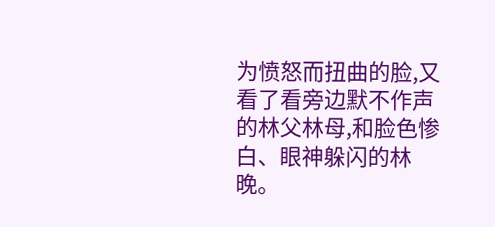为愤怒而扭曲的脸,又看了看旁边默不作声的林父林母,和脸色惨白、眼神躲闪的林晚。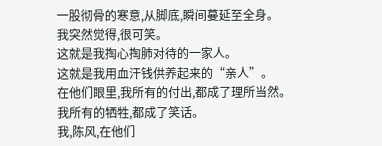一股彻骨的寒意,从脚底,瞬间蔓延至全身。
我突然觉得,很可笑。
这就是我掏心掏肺对待的一家人。
这就是我用血汗钱供养起来的“亲人”。
在他们眼里,我所有的付出,都成了理所当然。
我所有的牺牲,都成了笑话。
我,陈风,在他们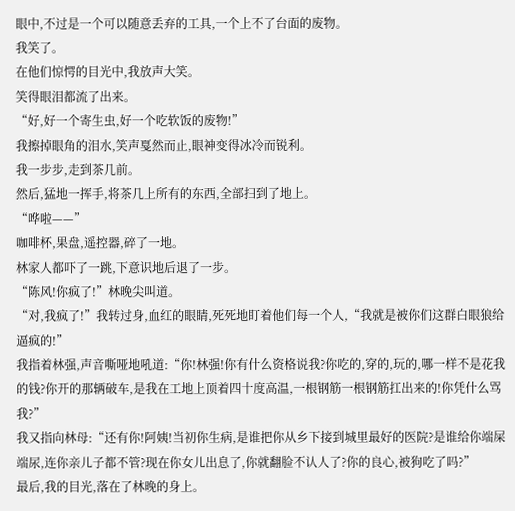眼中,不过是一个可以随意丢弃的工具,一个上不了台面的废物。
我笑了。
在他们惊愕的目光中,我放声大笑。
笑得眼泪都流了出来。
“好,好一个寄生虫,好一个吃软饭的废物!”
我擦掉眼角的泪水,笑声戛然而止,眼神变得冰冷而锐利。
我一步步,走到茶几前。
然后,猛地一挥手,将茶几上所有的东西,全部扫到了地上。
“哗啦——”
咖啡杯,果盘,遥控器,碎了一地。
林家人都吓了一跳,下意识地后退了一步。
“陈风!你疯了!”林晚尖叫道。
“对,我疯了!”我转过身,血红的眼睛,死死地盯着他们每一个人,“我就是被你们这群白眼狼给逼疯的!”
我指着林强,声音嘶哑地吼道:“你!林强!你有什么资格说我?你吃的,穿的,玩的,哪一样不是花我的钱?你开的那辆破车,是我在工地上顶着四十度高温,一根钢筋一根钢筋扛出来的!你凭什么骂我?”
我又指向林母:“还有你!阿姨!当初你生病,是谁把你从乡下接到城里最好的医院?是谁给你端屎端尿,连你亲儿子都不管?现在你女儿出息了,你就翻脸不认人了?你的良心,被狗吃了吗?”
最后,我的目光,落在了林晚的身上。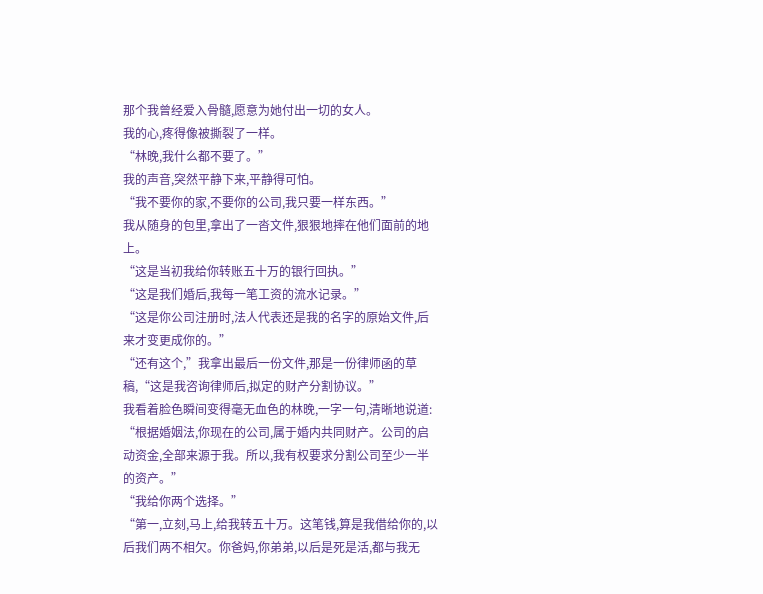那个我曾经爱入骨髓,愿意为她付出一切的女人。
我的心,疼得像被撕裂了一样。
“林晚,我什么都不要了。”
我的声音,突然平静下来,平静得可怕。
“我不要你的家,不要你的公司,我只要一样东西。”
我从随身的包里,拿出了一沓文件,狠狠地摔在他们面前的地上。
“这是当初我给你转账五十万的银行回执。”
“这是我们婚后,我每一笔工资的流水记录。”
“这是你公司注册时,法人代表还是我的名字的原始文件,后来才变更成你的。”
“还有这个,”我拿出最后一份文件,那是一份律师函的草稿,“这是我咨询律师后,拟定的财产分割协议。”
我看着脸色瞬间变得毫无血色的林晚,一字一句,清晰地说道:
“根据婚姻法,你现在的公司,属于婚内共同财产。公司的启动资金,全部来源于我。所以,我有权要求分割公司至少一半的资产。”
“我给你两个选择。”
“第一,立刻,马上,给我转五十万。这笔钱,算是我借给你的,以后我们两不相欠。你爸妈,你弟弟,以后是死是活,都与我无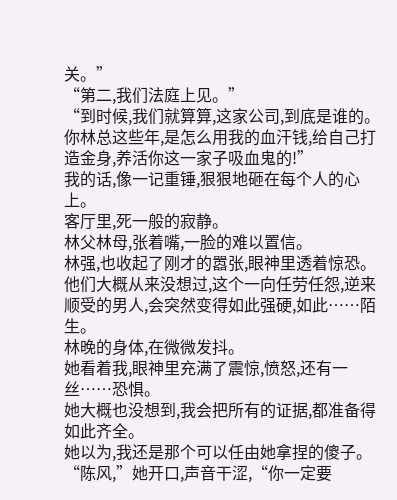关。”
“第二,我们法庭上见。”
“到时候,我们就算算,这家公司,到底是谁的。你林总这些年,是怎么用我的血汗钱,给自己打造金身,养活你这一家子吸血鬼的!”
我的话,像一记重锤,狠狠地砸在每个人的心上。
客厅里,死一般的寂静。
林父林母,张着嘴,一脸的难以置信。
林强,也收起了刚才的嚣张,眼神里透着惊恐。
他们大概从来没想过,这个一向任劳任怨,逆来顺受的男人,会突然变得如此强硬,如此……陌生。
林晚的身体,在微微发抖。
她看着我,眼神里充满了震惊,愤怒,还有一丝……恐惧。
她大概也没想到,我会把所有的证据,都准备得如此齐全。
她以为,我还是那个可以任由她拿捏的傻子。
“陈风,”她开口,声音干涩,“你一定要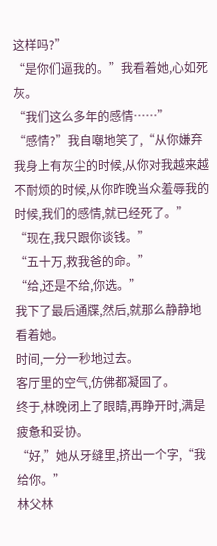这样吗?”
“是你们逼我的。”我看着她,心如死灰。
“我们这么多年的感情……”
“感情?”我自嘲地笑了,“从你嫌弃我身上有灰尘的时候,从你对我越来越不耐烦的时候,从你昨晚当众羞辱我的时候,我们的感情,就已经死了。”
“现在,我只跟你谈钱。”
“五十万,救我爸的命。”
“给,还是不给,你选。”
我下了最后通牒,然后,就那么静静地看着她。
时间,一分一秒地过去。
客厅里的空气,仿佛都凝固了。
终于,林晚闭上了眼睛,再睁开时,满是疲惫和妥协。
“好,”她从牙缝里,挤出一个字,“我给你。”
林父林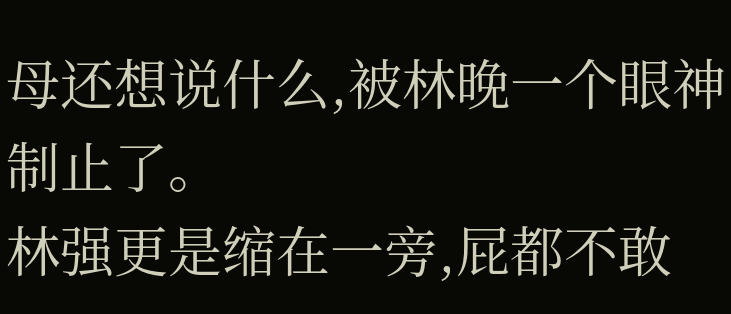母还想说什么,被林晚一个眼神制止了。
林强更是缩在一旁,屁都不敢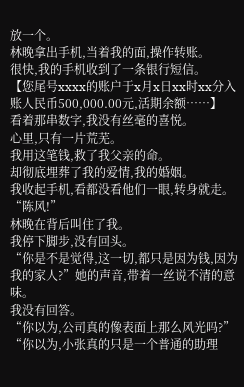放一个。
林晚拿出手机,当着我的面,操作转账。
很快,我的手机收到了一条银行短信。
【您尾号xxxx的账户于x月x日xx时xx分入账人民币500,000.00元,活期余额……】
看着那串数字,我没有丝毫的喜悦。
心里,只有一片荒芜。
我用这笔钱,救了我父亲的命。
却彻底埋葬了我的爱情,我的婚姻。
我收起手机,看都没看他们一眼,转身就走。
“陈风!”
林晚在背后叫住了我。
我停下脚步,没有回头。
“你是不是觉得,这一切,都只是因为钱,因为我的家人?”她的声音,带着一丝说不清的意味。
我没有回答。
“你以为,公司真的像表面上那么风光吗?”
“你以为,小张真的只是一个普通的助理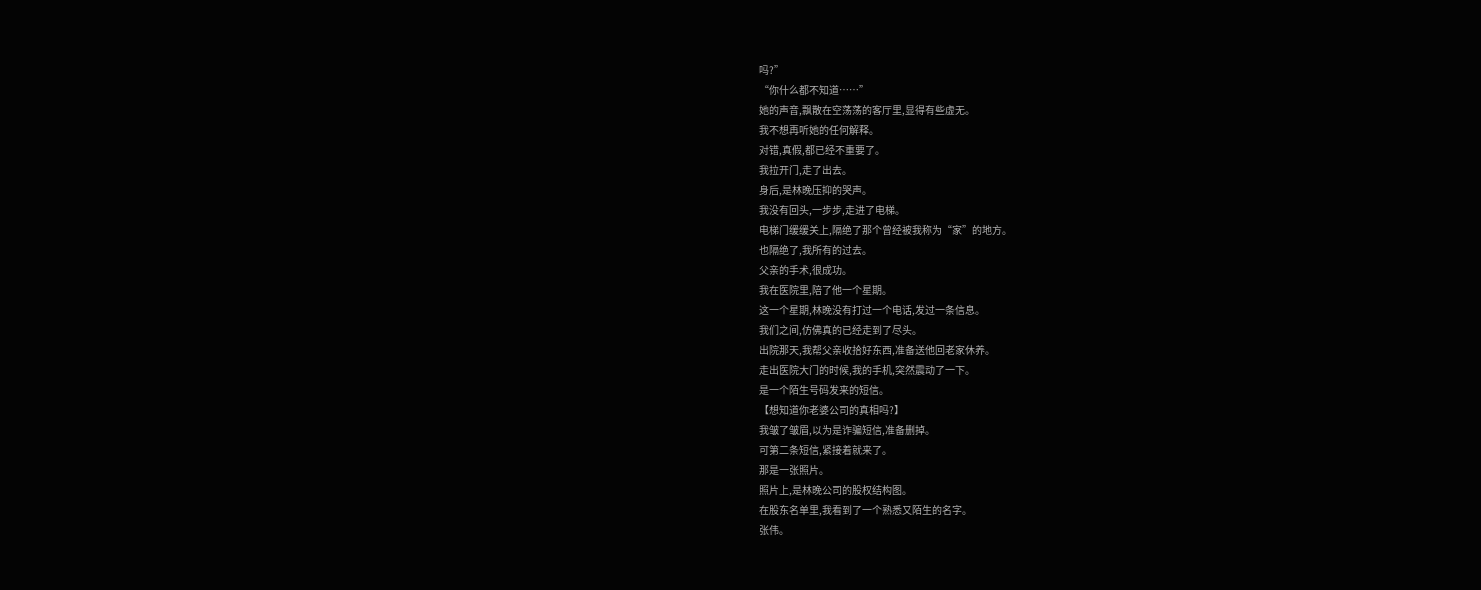吗?”
“你什么都不知道……”
她的声音,飘散在空荡荡的客厅里,显得有些虚无。
我不想再听她的任何解释。
对错,真假,都已经不重要了。
我拉开门,走了出去。
身后,是林晚压抑的哭声。
我没有回头,一步步,走进了电梯。
电梯门缓缓关上,隔绝了那个曾经被我称为“家”的地方。
也隔绝了,我所有的过去。
父亲的手术,很成功。
我在医院里,陪了他一个星期。
这一个星期,林晚没有打过一个电话,发过一条信息。
我们之间,仿佛真的已经走到了尽头。
出院那天,我帮父亲收拾好东西,准备送他回老家休养。
走出医院大门的时候,我的手机,突然震动了一下。
是一个陌生号码发来的短信。
【想知道你老婆公司的真相吗?】
我皱了皱眉,以为是诈骗短信,准备删掉。
可第二条短信,紧接着就来了。
那是一张照片。
照片上,是林晚公司的股权结构图。
在股东名单里,我看到了一个熟悉又陌生的名字。
张伟。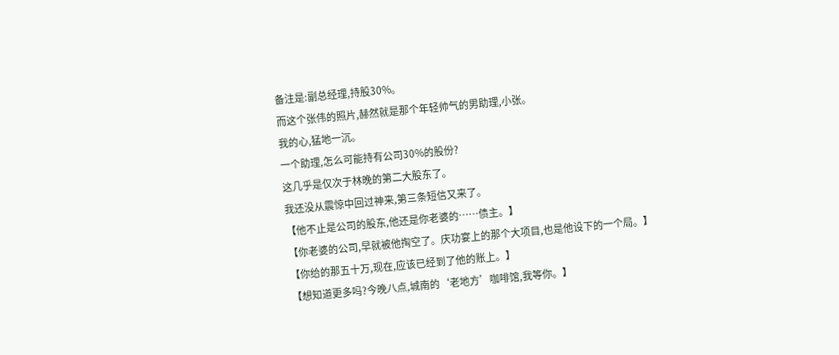备注是:副总经理,持股30%。
而这个张伟的照片,赫然就是那个年轻帅气的男助理,小张。
我的心,猛地一沉。
一个助理,怎么可能持有公司30%的股份?
这几乎是仅次于林晚的第二大股东了。
我还没从震惊中回过神来,第三条短信又来了。
【他不止是公司的股东,他还是你老婆的……债主。】
【你老婆的公司,早就被他掏空了。庆功宴上的那个大项目,也是他设下的一个局。】
【你给的那五十万,现在,应该已经到了他的账上。】
【想知道更多吗?今晚八点,城南的‘老地方’咖啡馆,我等你。】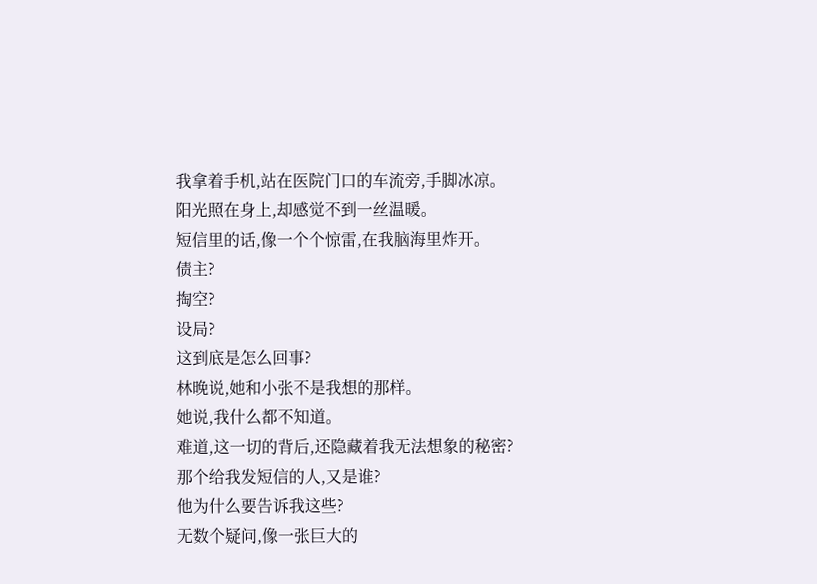我拿着手机,站在医院门口的车流旁,手脚冰凉。
阳光照在身上,却感觉不到一丝温暖。
短信里的话,像一个个惊雷,在我脑海里炸开。
债主?
掏空?
设局?
这到底是怎么回事?
林晚说,她和小张不是我想的那样。
她说,我什么都不知道。
难道,这一切的背后,还隐藏着我无法想象的秘密?
那个给我发短信的人,又是谁?
他为什么要告诉我这些?
无数个疑问,像一张巨大的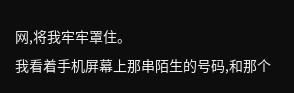网,将我牢牢罩住。
我看着手机屏幕上那串陌生的号码,和那个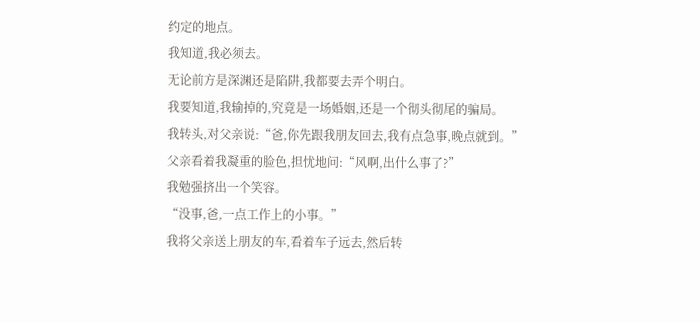约定的地点。
我知道,我必须去。
无论前方是深渊还是陷阱,我都要去弄个明白。
我要知道,我输掉的,究竟是一场婚姻,还是一个彻头彻尾的骗局。
我转头,对父亲说:“爸,你先跟我朋友回去,我有点急事,晚点就到。”
父亲看着我凝重的脸色,担忧地问:“风啊,出什么事了?”
我勉强挤出一个笑容。
“没事,爸,一点工作上的小事。”
我将父亲送上朋友的车,看着车子远去,然后转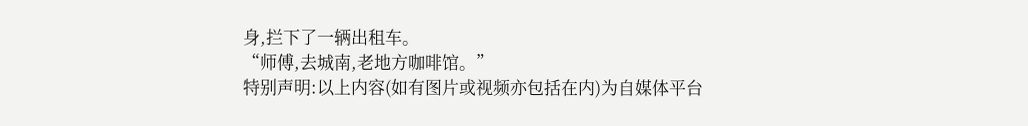身,拦下了一辆出租车。
“师傅,去城南,老地方咖啡馆。”
特别声明:以上内容(如有图片或视频亦包括在内)为自媒体平台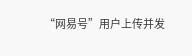“网易号”用户上传并发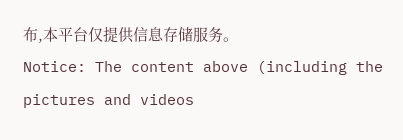布,本平台仅提供信息存储服务。
Notice: The content above (including the pictures and videos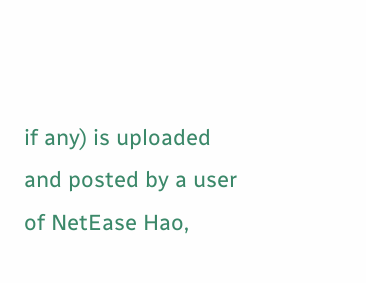if any) is uploaded and posted by a user of NetEase Hao,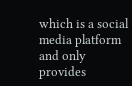which is a social media platform and only provides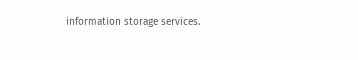information storage services.